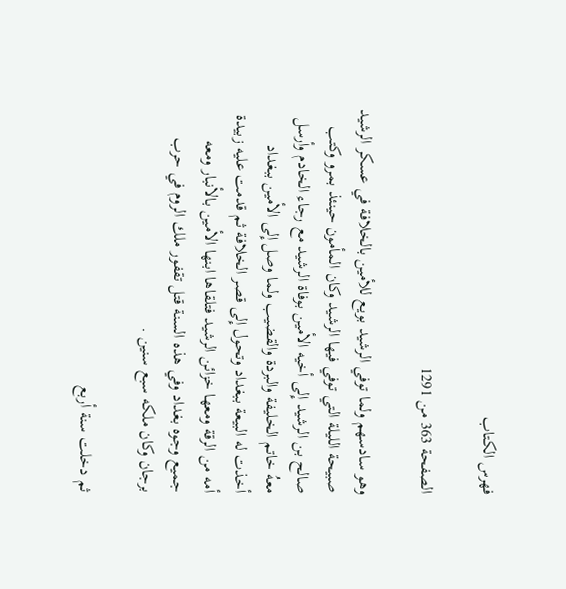فهرس الكتاب

الصفحة 363 من 1291

وهو سادسهم ولما توفي الرشيد بويع للأمين بالخلافة في عسكر الرشيد صبيحة الليلة التي توفي فيها الرشيد وكان المأمون حينئذ بمرو وكتب صالح بن الرشيد إِلى أخيه الأمين بوفاة الرشيد مع رجاء الخادم وأرسل معهُ خاتم الخليفة والبردة والقضيب ولما وصل إِلى الأمين ببغداد أخذت له البيعة ببغداد وتحول إِلى قصر الخلافة ثم قدمت عليه زبيدة أمه من الرقة ومعها خزائن الرشيد فتلقاها ابنها الأمين بالأنبار ومعه جميع وجوه بغداد وفي هذه السنة قتل تقفور ملك الروم في حرب برجان وكان ملكه سبع سنين .

ثم دخلت سنة أربع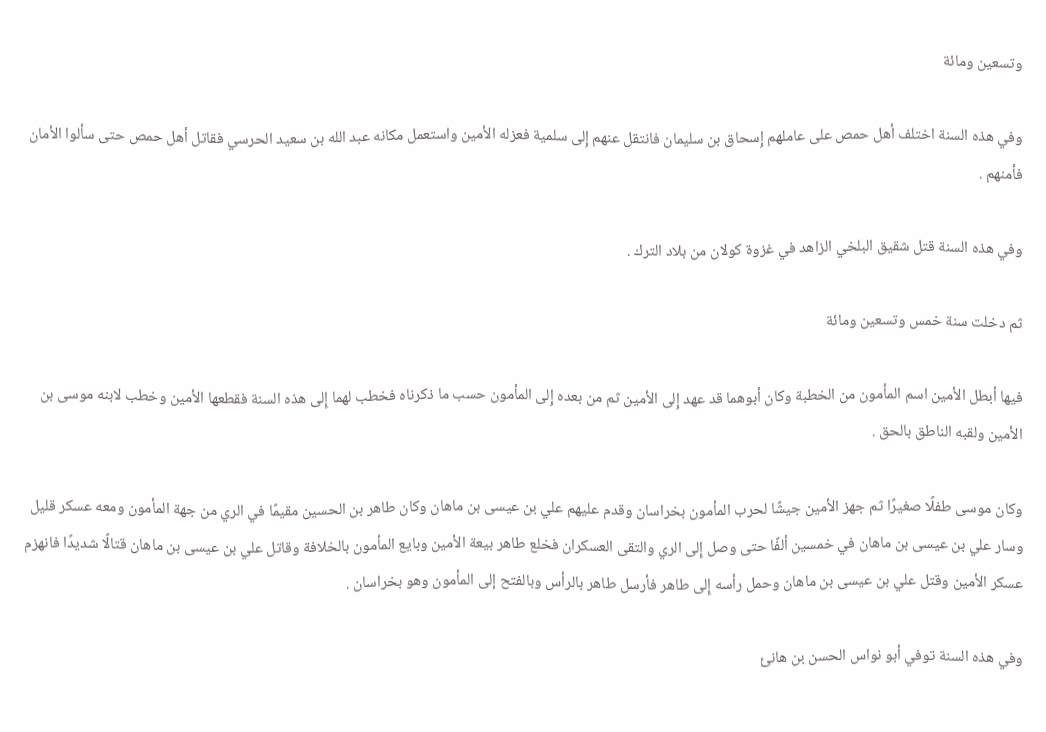وتسعين ومائة

وفي هذه السنة اختلف أهل حمص على عاملهم إِسحاق بن سليمان فانتقل عنهم إِلى سلمية فعزله الأمين واستعمل مكانه عبد الله بن سعيد الحرسي فقاتل أهل حمص حتى سألوا الأمان فأمنهم .

وفي هذه السنة قتل شقيق البلخي الزاهد في غزوة كولان من بلاد الترك .

ثم دخلت سنة خمس وتسعين ومائة

فيها أبطل الأمين اسم المأمون من الخطبة وكان أبوهما قد عهد إِلى الأمين ثم من بعده إِلى المأمون حسب ما ذكرناه فخطب لهما إِلى هذه السنة فقطعها الأمين وخطب لابنه موسى بن الأمين ولقبه الناطق بالحق .

وكان موسى طفلًا صغيرًا ثم جهز الأمين جيشًا لحرب المأمون بخراسان وقدم عليهم علي بن عيسى بن ماهان وكان طاهر بن الحسين مقيمًا في الري من جهة المأمون ومعه عسكر قليل وسار علي بن عيسى بن ماهان في خمسين ألفًا حتى وصل إِلى الري والتقى العسكران فخلع طاهر بيعة الأمين وبايع المأمون بالخلافة وقاتل علي بن عيسى بن ماهان قتالًا شديدًا فانهزم عسكر الأمين وقتل علي بن عيسى بن ماهان وحمل رأسه إِلى طاهر فأرسل طاهر بالرأس وبالفتح إلى المأمون وهو بخراسان .

وفي هذه السنة توفي أبو نواس الحسن بن هانئ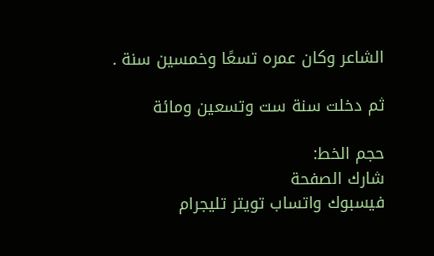الشاعر وكان عمره تسعًا وخمسين سنة .

ثم دخلت سنة ست وتسعين ومائة

حجم الخط:
شارك الصفحة
فيسبوك واتساب تويتر تليجرام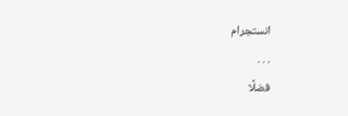انستجرام
. . .
فضلًا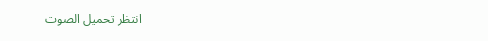انتظر تحميل الصوت